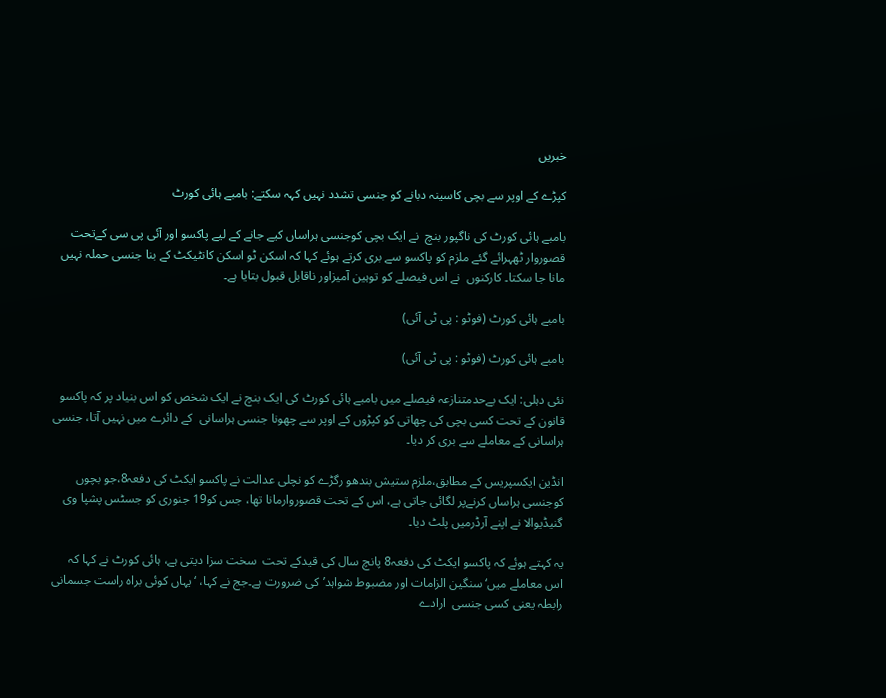خبریں

کپڑے کے اوپر سے بچی کاسینہ دبانے کو جنسی تشدد نہیں کہہ سکتے: بامبے ہائی کورٹ

بامبے ہائی کورٹ کی ناگپور بنچ  نے ایک بچی کوجنسی ہراساں کیے جانے کے لیے پاکسو اور آئی پی سی کےتحت قصوروار ٹھہرائے گئے ملزم کو پاکسو سے بری کرتے ہوئے کہا کہ اسکن ٹو اسکن کانٹیکٹ کے بنا جنسی حملہ نہیں مانا جا سکتا۔ کارکنوں  نے اس فیصلے کو توہین آمیزاور ناقابل قبول بتایا ہے۔

بامبے ہائی کورٹ (فوٹو : پی ٹی آئی)

بامبے ہائی کورٹ (فوٹو : پی ٹی آئی)

نئی دہلی: ایک بےحدمتنازعہ فیصلے میں بامبے ہائی کورٹ کی ایک بنچ نے ایک شخص کو اس بنیاد پر کہ پاکسو قانون کے تحت کسی بچی کی چھاتی کو کپڑوں کے اوپر سے چھونا جنسی ہراسانی  کے دائرے میں نہیں آتا، جنسی ہراسانی کے معاملے سے بری کر دیا۔

انڈین ایکسپریس کے مطابق،ملزم ستیش بندھو رگڑے کو نچلی عدالت نے پاکسو ایکٹ کی دفعہ8،جو بچوں کوجنسی ہراساں کرنےپر لگائی جاتی ہے، اس کے تحت قصوروارمانا تھا، جس کو19 جنوری کو جسٹس پشپا وی گنیڈیوالا نے اپنے آرڈرمیں پلٹ دیا۔

یہ کہتے ہوئے کہ پاکسو ایکٹ کی دفعہ8 پانچ سال کی قیدکے تحت  سخت سزا دیتی ہے، ہائی کورٹ نے کہا کہ اس معاملے میں‘سنگین الزامات اور مضبوط شواہد’کی ضرورت ہے۔جج نے کہا، ‘یہاں کوئی براہ راست جسمانی رابطہ یعنی کسی جنسی  ارادے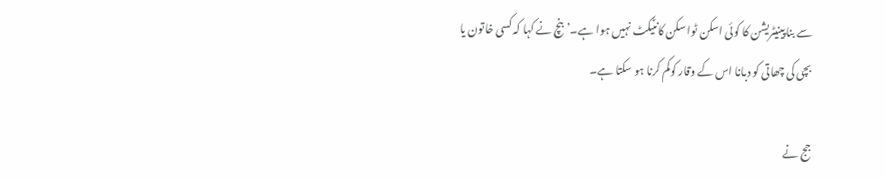سے بنا پینیٹریشن کا کوئی اسکن ٹوا سکن کانٹیکٹ نہیں ہوا ہے۔’بنچ نے کہا کہ کسی خاتون یا بچی کی چھاتی کو دبانا اس کے وقار کوکم کرنا ہو سکتا ہے۔

جج نے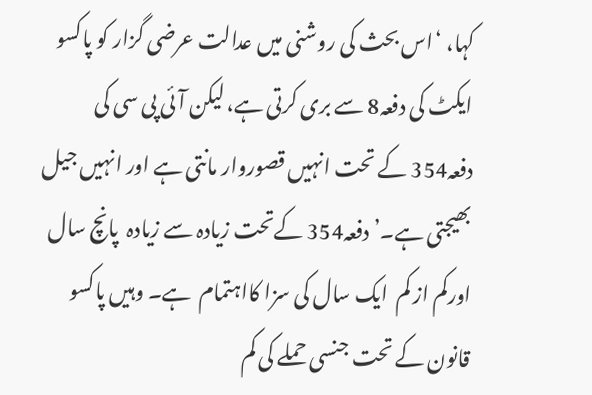کہا، ‘اس بحث کی روشنی میں عدالت عرضی گزار کو پاکسو ایکٹ کی دفعہ8 سے بری کرتی ہے، لیکن آئی پی سی کی دفعہ354 کے تحت انہیں قصوروار مانتی ہے اور انہیں جیل بھیجتی ہے۔’دفعہ354 کےتحت زیادہ سے زیادہ  پانچ سال اورکم از کم  ایک سال کی سزا کااہتمام  ہے۔ وہیں پاکسو قانون کے تحت جنسی حملے کی کم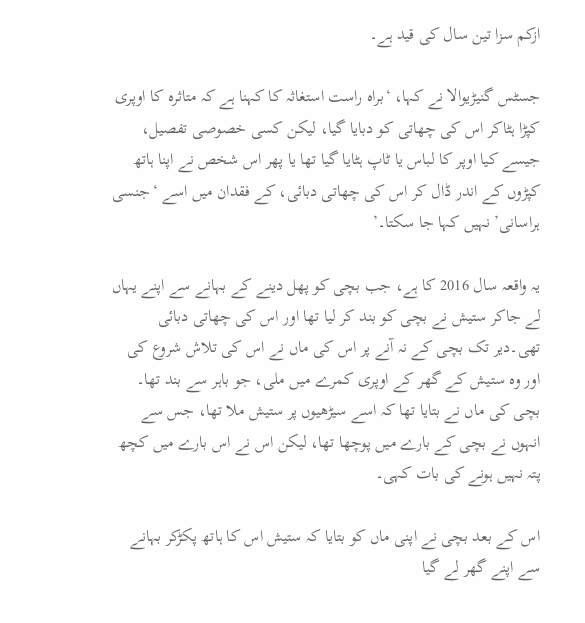ازکم سزا تین سال کی قید ہے۔

جسٹس گنیڑیوالا نے کہا، ‘براہ راست استغاثہ کا کہنا ہے کہ متاثرہ کا اوپری کپڑا ہٹاکر اس کی چھاتی کو دبایا گیا، لیکن کسی خصوصی تفصیل، جیسے کیا اوپر کا لباس یا ٹاپ ہٹایا گیا تھا یا پھر اس شخص نے اپنا ہاتھ کپڑوں کے اندر ڈال کر اس کی چھاتی دبائی، کے فقدان میں اسے ‘جنسی ہراسانی’ نہیں کہا جا سکتا۔’

یہ واقعہ سال 2016 کا ہے، جب بچی کو پھل دینے کے بہانے سے اپنے یہاں لے جاکر ستیش نے بچی کو بند کر لیا تھا اور اس کی چھاتی دبائی تھی۔دیر تک بچی کے نہ آنے پر اس کی ماں نے اس کی تلاش شروع کی اور وہ ستیش کے گھر کے اوپری کمرے میں ملی، جو باہر سے بند تھا۔ بچی کی ماں نے بتایا تھا کہ اسے سیڑھیوں پر ستیش ملا تھا، جس سے انہوں نے بچی کے بارے میں پوچھا تھا، لیکن اس نے اس بارے میں کچھ پتہ نہیں ہونے کی بات کہی۔

اس کے بعد بچی نے اپنی ماں کو بتایا کہ ستیش اس کا ہاتھ پکڑکر بہانے سے اپنے گھر لے گیا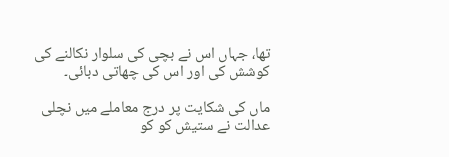تھا، جہاں اس نے بچی کی سلوار نکالنے کی کوشش کی اور اس کی چھاتی دبائی۔

ماں کی شکایت پر درج معاملے میں نچلی عدالت نے ستیش کو کو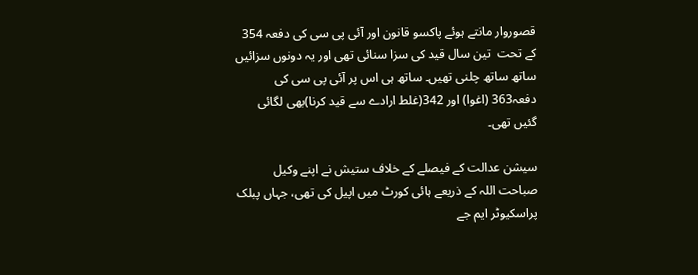قصوروار مانتے ہوئے پاکسو قانون اور آئی پی سی کی دفعہ 354 کے تحت  تین سال قید کی سزا سنائی تھی اور یہ دونوں سزائیں ساتھ ساتھ چلنی تھیں۔ ساتھ ہی اس پر آئی پی سی کی دفعہ363 (اغوا) اور 342(غلط ارادے سے قید کرنا)بھی لگائی گئیں تھی۔

سیشن عدالت کے فیصلے کے خلاف ستیش نے اپنے وکیل صباحت اللہ کے ذریعے ہائی کورٹ میں اپیل کی تھی، جہاں پبلک پراسکیوٹر ایم جے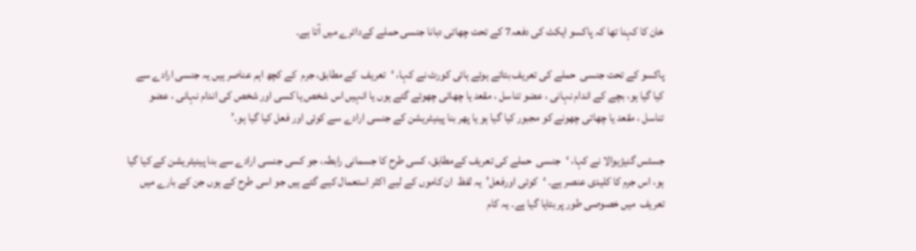خان کا کہنا تھا کہ پاکسو ایکٹ کی دفعہ7 کے تحت چھاتی دبانا جنسی حملے کےدائرے میں آتا ہے۔

پاکسو کے تحت جنسی  حملے کی تعریف بتاتے ہوئے ہائی کورٹ نے کہا، ‘تعریف  کے مطابق، جرم  کے کچھ اہم عناصر ہیں یہ جنسی ارادے سے کیا گیا ہو، بچے کے اندام نہانی ، عضو تناسل ، مقعد یا چھاتی چھوئے گئے ہوں یا انہیں اس شخص یا کسی اور شخص کی اندام نہانی ، عضو تناسل ، مقعد یا چھاتی چھونے کو مجبور کیا گیا ہو یا پھر بنا پینیٹریشن کے جنسی ارادے سے کوئی اور فعل کیا گیا ہو۔’

جسٹس گنیڑیوالا نے کہا، ‘جنسی  حملے کی تعریف کےمطابق، کسی طرح کا جسمانی رابطہ، جو کسی جنسی ارادے سے بنا پینیٹریشن کے کیا گیا ہو، اس جرم کا کلیدی عنصر ہے۔ ‘کوئی اورفعل’یہ لفظ  ان کاموں کے لیے اکثر استعمال کیے گئے ہیں جو اسی طرح کے ہوں جن کے بارے میں تعریف  میں خصوصی طور پر بتایا گیا ہے۔ یہ کام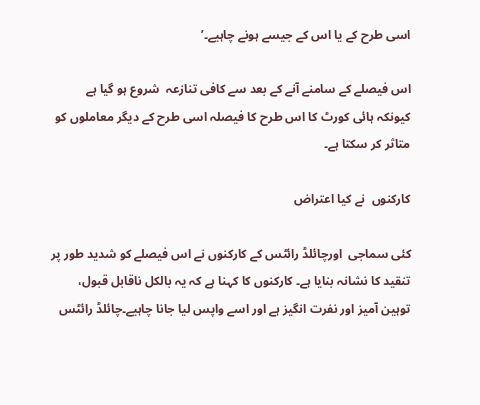اسی طرح کے یا اس کے جیسے ہونے چاہیے۔’

اس فیصلے کے سامنے آنے کے بعد سے کافی تنازعہ  شروع ہو گیا ہے کیونکہ ہائی کورٹ کا اس طرح کا فیصلہ اسی طرح کے دیگر معاملوں کو متاثر کر سکتا ہے۔

کارکنوں  نے کیا اعتراض

کئی سماجی  اورچائلڈ رائٹس کے کارکنوں نے اس فیصلے کو شدید طور پر تنقید کا نشانہ بنایا ہے۔ کارکنوں کا کہنا ہے کہ یہ بالکل ناقابل قبول، توہین آمیز اور نفرت انگیز ہے اور اسے واپس لیا جانا چاہیے۔چائلڈ رائٹس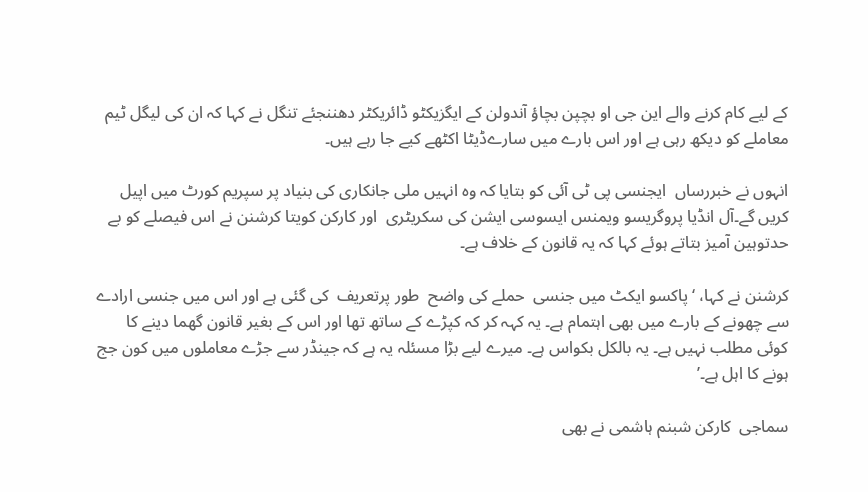کے لیے کام کرنے والے این جی او بچپن بچاؤ آندولن کے ایگزیکٹو ڈائریکٹر دھننجئے تنگل نے کہا کہ ان کی لیگل ٹیم معاملے کو دیکھ رہی ہے اور اس بارے میں سارےڈیٹا اکٹھے کیے جا رہے ہیں۔

انہوں نے خبررساں  ایجنسی پی ٹی آئی کو بتایا کہ وہ انہیں ملی جانکاری کی بنیاد پر سپریم کورٹ میں اپیل کریں گے۔آل انڈیا پروگریسو ویمنس ایسوسی ایشن کی سکریٹری  اور کارکن کویتا کرشنن نے اس فیصلے کو بے حدتوہین آمیز بتاتے ہوئے کہا کہ یہ قانون کے خلاف ہے۔

کرشنن نے کہا، ‘پاکسو ایکٹ میں جنسی  حملے کی واضح  طور پرتعریف  کی گئی ہے اور اس میں جنسی ارادے سے چھونے کے بارے میں بھی اہتمام ہے۔ یہ کہہ کر کہ کپڑے کے ساتھ تھا اور اس کے بغیر قانون گھما دینے کا کوئی مطلب نہیں ہے۔ یہ بالکل بکواس ہے۔ میرے لیے بڑا مسئلہ یہ ہے کہ جینڈر سے جڑے معاملوں میں کون جج ہونے کا اہل ہے۔’

سماجی  کارکن شبنم ہاشمی نے بھی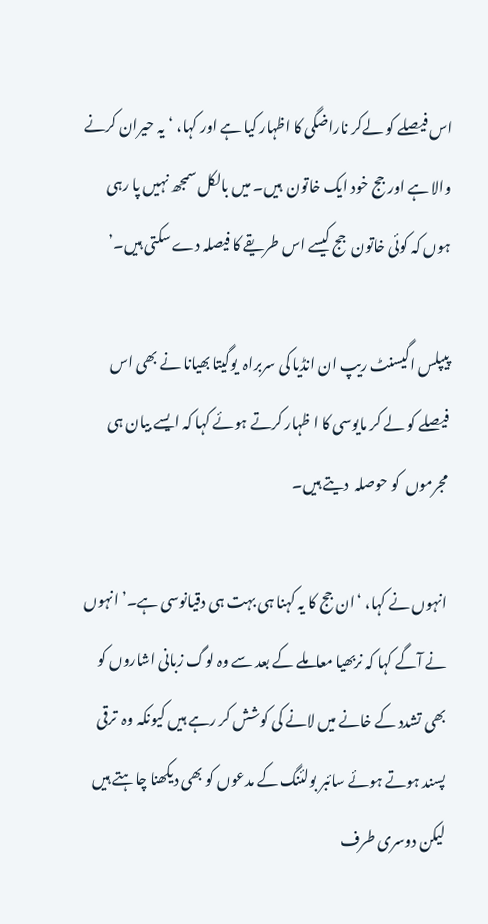اس فیصلے کو لےکر ناراضگی کا اظہار کیا ہے اور کہا، ‘یہ حیران کرنے والا ہے اور جج خود ایک خاتون  ہیں۔ میں بالکل سمجھ نہیں پا رہی ہوں کہ کوئی خاتون  جج کیسے اس طریقے کا فیصلہ دے سکتی ہیں۔’

پیپلس اگیسنٹ ریپ ان انڈیا کی سربراہ  یوگیتا بھیانا نے بھی اس فیصلے کو لے کر مایوسی کا ا ظہار کرتے ہوئے کہا کہ ایسے بیان ہی مجرموں  کو حوصلہ  دیتے ہیں۔

انہوں نے کہا، ‘ان جج کا یہ کہنا ہی بہت ہی دقیانوسی ہے۔’ انہوں نے آگے کہا کہ نربھیا معاملے کے بعد سے وہ لوگ زبانی اشاروں کو بھی تشدد کے خانے میں لانے کی کوشش کر رہے ہیں کیونکہ وہ  ترقی پسند ہوتے ہوئے سائبر بولئنگ کے مدعوں کو بھی دیکھنا چاہتے ہیں لیکن دوسری طرف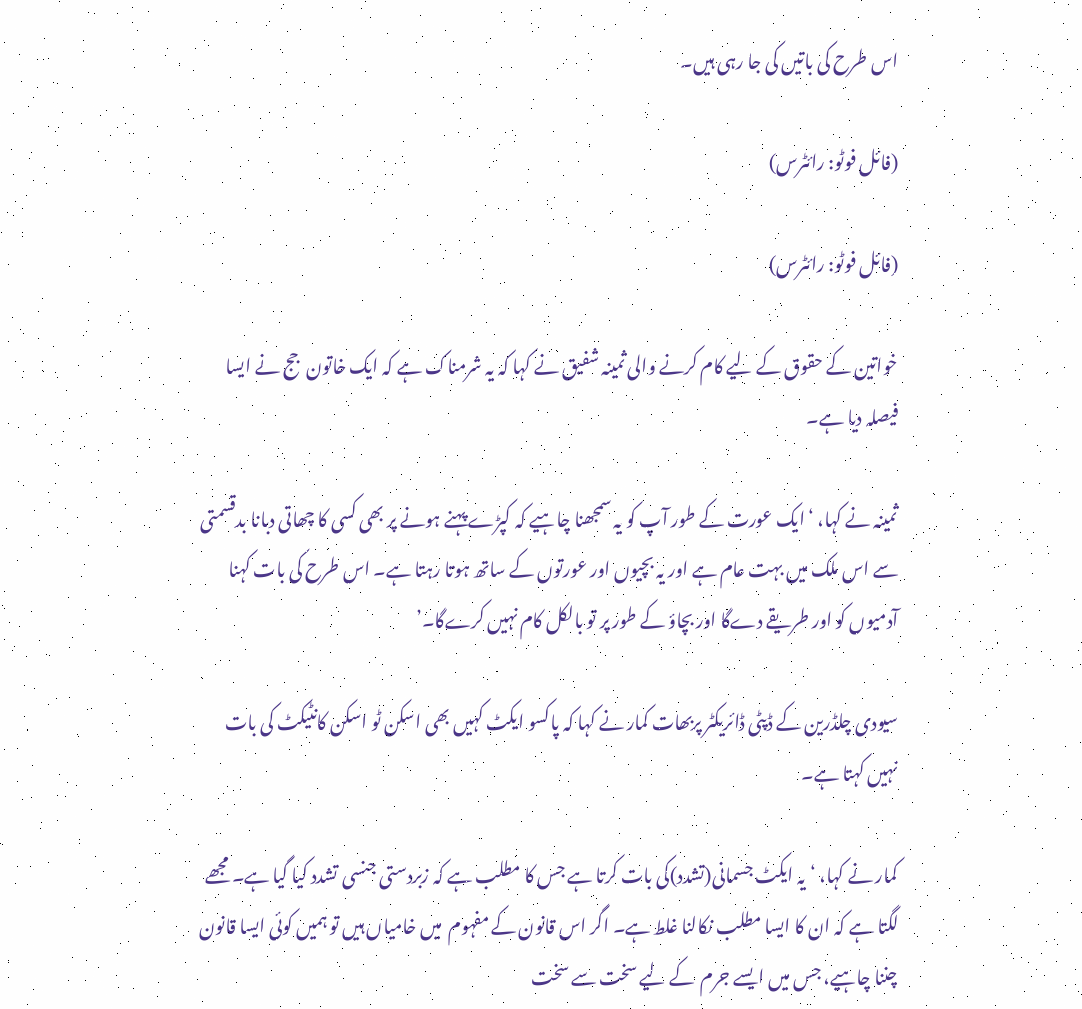اس طرح کی باتیں کی جا رہی ہیں۔

(فائل فوٹو: رائٹرس)

(فائل فوٹو: رائٹرس)

خواتین کے حقوق کے لیے کام کرنے والی ثمینہ شفیق نے کہا کہ یہ شرمناک ہے کہ ایک خاتون  جج نے ایسا فیصلہ دیا ہے۔

ثمینہ نے کہا، ‘ایک عورت کے طور آپ کو یہ سمجھنا چاہیے کہ کپڑے پہنے ہونے پر بھی کسی کا چھاتی دبانا بدقسمتی  سے اس ملک میں بہت عام ہے اور یہ بچیوں اور عورتوں کے ساتھ ہوتا رہتا ہے۔ اس طرح کی بات کہنا آدمیوں کو اور طریقے دےگا اور بچاؤ کے طور پر تو بالکل کام نہیں کرےگا۔’

سیودی چلڈرین کے ڈپٹی ڈائریکٹر پربھات کمار نے کہا کہ پاکسو ایکٹ کہیں بھی اسکن ٹو اسکن کانٹیکٹ کی بات نہیں کہتا ہے۔

کمار نے کہا، ‘یہ ایکٹ جسمانی(تشدد)کی بات کرتا ہے جس کا مطلب ہے کہ زبردستی جنسی تشدد کیا گیا ہے۔ مجھے لگتا ہے کہ ان کا ایسا مطلب نکالنا غلط ہے۔ اگر اس قانون کے مفہوم  میں خامیاں ہیں تو ہمیں کوئی ایسا قانون چننا چاہیے، جس میں ایسے جرم  کے لیے سخت سے سخت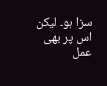سزا ہو۔ لیکن اس پر بھی عمل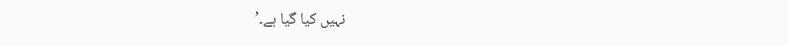نہیں کیا گیا ہے۔’